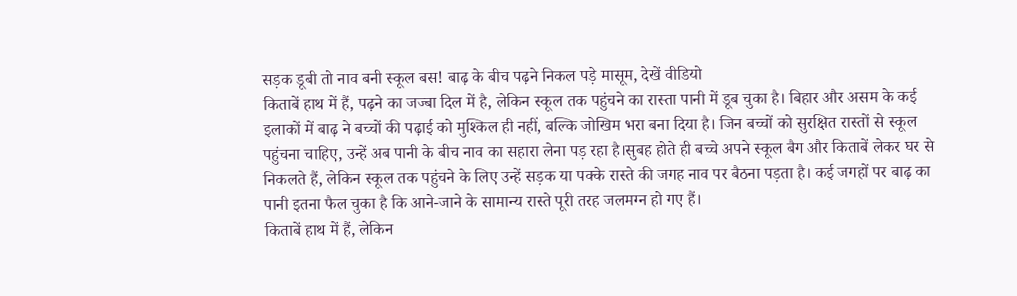सड़क डूबी तो नाव बनी स्कूल बस! बाढ़ के बीच पढ़ने निकल पड़े मासूम, देखें वीडियो
किताबें हाथ में हैं, पढ़ने का जज्बा दिल में है, लेकिन स्कूल तक पहुंचने का रास्ता पानी में डूब चुका है। बिहार और असम के कई इलाकों में बाढ़ ने बच्चों की पढ़ाई को मुश्किल ही नहीं, बल्कि जोखिम भरा बना दिया है। जिन बच्चों को सुरक्षित रास्तों से स्कूल पहुंचना चाहिए, उन्हें अब पानी के बीच नाव का सहारा लेना पड़ रहा है।सुबह होते ही बच्चे अपने स्कूल बैग और किताबें लेकर घर से निकलते हैं, लेकिन स्कूल तक पहुंचने के लिए उन्हें सड़क या पक्के रास्ते की जगह नाव पर बैठना पड़ता है। कई जगहों पर बाढ़ का पानी इतना फैल चुका है कि आने-जाने के सामान्य रास्ते पूरी तरह जलमग्न हो गए हैं।
किताबें हाथ में हैं, लेकिन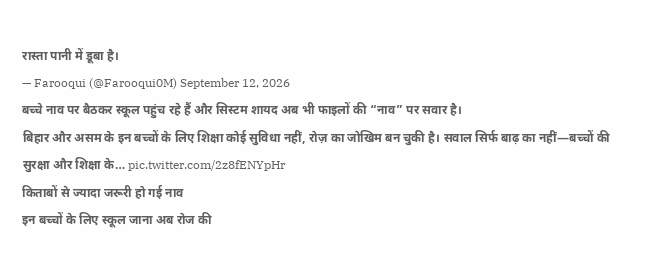रास्ता पानी में डूबा है।
— Farooqui (@Farooqui0M) September 12, 2026
बच्चे नाव पर बैठकर स्कूल पहुंच रहे हैं और सिस्टम शायद अब भी फाइलों की “नाव” पर सवार है।
बिहार और असम के इन बच्चों के लिए शिक्षा कोई सुविधा नहीं, रोज़ का जोखिम बन चुकी है। सवाल सिर्फ बाढ़ का नहीं—बच्चों की सुरक्षा और शिक्षा के… pic.twitter.com/2z8fENYpHr
किताबों से ज्यादा जरूरी हो गई नाव
इन बच्चों के लिए स्कूल जाना अब रोज की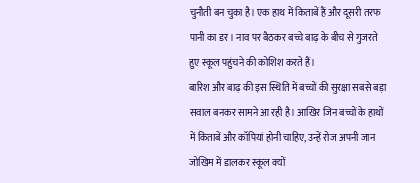चुनौती बन चुका है। एक हाथ में किताबें हैं और दूसरी तरफ पानी का डर। नाव पर बैठकर बच्चे बाढ़ के बीच से गुजरते हुए स्कूल पहुंचने की कोशिश करते हैं।
बारिश और बाढ़ की इस स्थिति में बच्चों की सुरक्षा सबसे बड़ा सवाल बनकर सामने आ रही है। आखिर जिन बच्चों के हाथों में किताबें और कॉपियां होनी चाहिए, उन्हें रोज अपनी जान जोखिम में डालकर स्कूल क्यों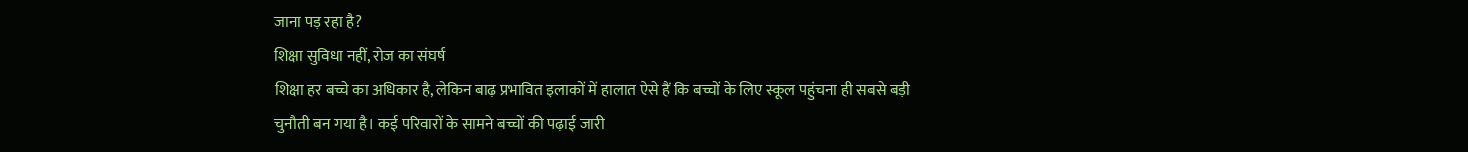जाना पड़ रहा है?
शिक्षा सुविधा नहीं, रोज का संघर्ष
शिक्षा हर बच्चे का अधिकार है, लेकिन बाढ़ प्रभावित इलाकों में हालात ऐसे हैं कि बच्चों के लिए स्कूल पहुंचना ही सबसे बड़ी चुनौती बन गया है। कई परिवारों के सामने बच्चों की पढ़ाई जारी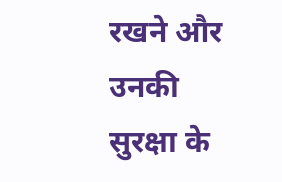रखने और उनकी सुरक्षा के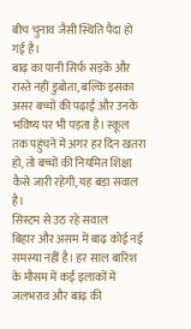बीच चुनाव जैसी स्थिति पैदा हो गई है।
बाढ़ का पानी सिर्फ सड़कें और रास्ते नहीं डुबोता, बल्कि इसका असर बच्चों की पढ़ाई और उनके भविष्य पर भी पड़ता है। स्कूल तक पहुंचने में अगर हर दिन खतरा हो, तो बच्चों की नियमित शिक्षा कैसे जारी रहेगी, यह बड़ा सवाल है।
सिस्टम से उठ रहे सवाल
बिहार और असम में बाढ़ कोई नई समस्या नहीं है। हर साल बारिश के मौसम में कई इलाकों में जलभराव और बाढ़ की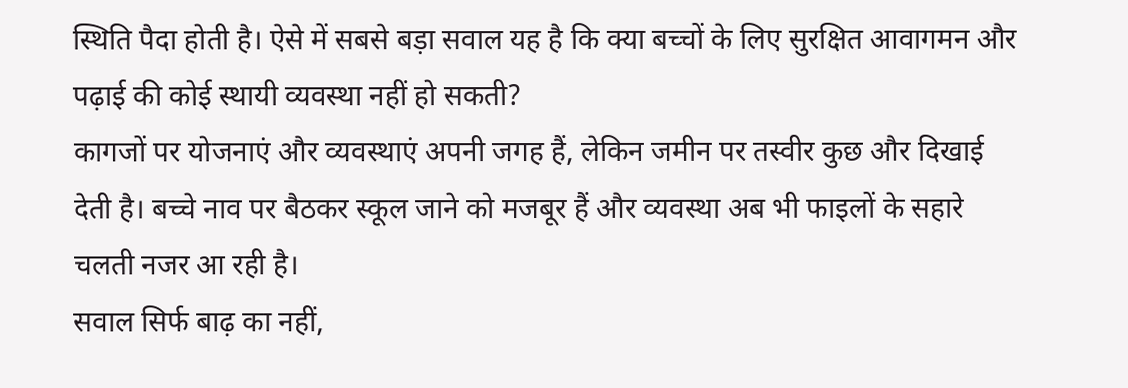स्थिति पैदा होती है। ऐसे में सबसे बड़ा सवाल यह है कि क्या बच्चों के लिए सुरक्षित आवागमन और पढ़ाई की कोई स्थायी व्यवस्था नहीं हो सकती?
कागजों पर योजनाएं और व्यवस्थाएं अपनी जगह हैं, लेकिन जमीन पर तस्वीर कुछ और दिखाई देती है। बच्चे नाव पर बैठकर स्कूल जाने को मजबूर हैं और व्यवस्था अब भी फाइलों के सहारे चलती नजर आ रही है।
सवाल सिर्फ बाढ़ का नहीं,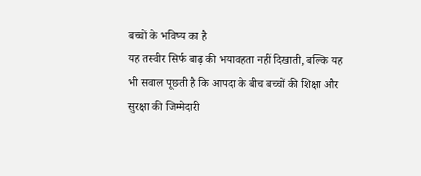बच्चों के भविष्य का है
यह तस्वीर सिर्फ बाढ़ की भयावहता नहीं दिखाती, बल्कि यह भी सवाल पूछती है कि आपदा के बीच बच्चों की शिक्षा और सुरक्षा की जिम्मेदारी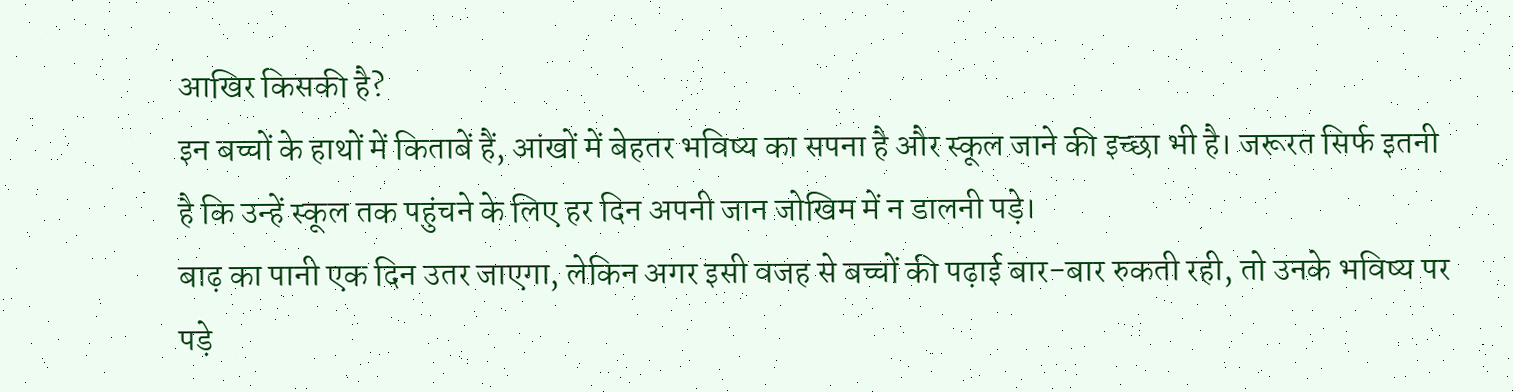आखिर किसकी है?
इन बच्चों के हाथों में किताबें हैं, आंखों में बेहतर भविष्य का सपना है और स्कूल जाने की इच्छा भी है। जरूरत सिर्फ इतनी है कि उन्हें स्कूल तक पहुंचने के लिए हर दिन अपनी जान जोखिम में न डालनी पड़े।
बाढ़ का पानी एक दिन उतर जाएगा, लेकिन अगर इसी वजह से बच्चों की पढ़ाई बार-बार रुकती रही, तो उनके भविष्य पर पड़े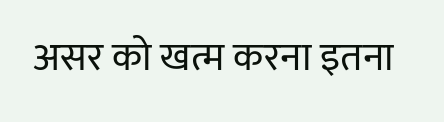असर को खत्म करना इतना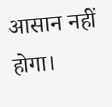आसान नहीं होगा।